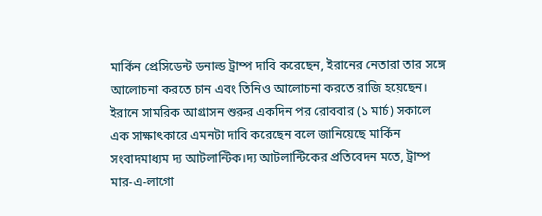মার্কিন প্রেসিডেন্ট ডনাল্ড ট্রাম্প দাবি করেছেন, ইরানের নেতারা তার সঙ্গে আলোচনা করতে চান এবং তিনিও আলোচনা করতে রাজি হয়েছেন। ইরানে সামরিক আগ্রাসন শুরুর একদিন পর রোববার (১ মার্চ) সকালে এক সাক্ষাৎকারে এমনটা দাবি করেছেন বলে জানিয়েছে মার্কিন সংবাদমাধ্যম দ্য আটলান্টিক।দ্য আটলান্টিকের প্রতিবেদন মতে, ট্রাম্প মার-এ-লাগো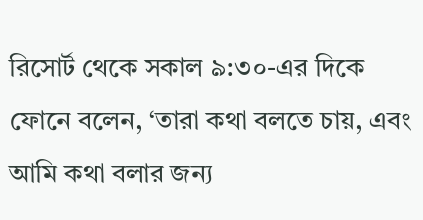রিসোর্ট থেকে সকাল ৯:৩০-এর দিকে ফোনে বলেন, ‘তারা কথা বলতে চায়, এবং আমি কথা বলার জন্য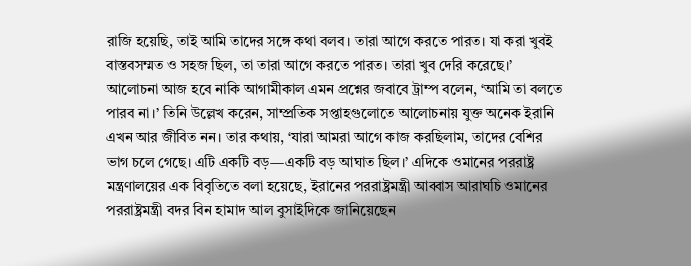রাজি হয়েছি, তাই আমি তাদের সঙ্গে কথা বলব। তারা আগে করতে পারত। যা করা খুবই বাস্তবসম্মত ও সহজ ছিল, তা তারা আগে করতে পারত। তারা খুব দেরি করেছে।’ আলোচনা আজ হবে নাকি আগামীকাল এমন প্রশ্নের জবাবে ট্রাম্প বলেন, ‘আমি তা বলতে পারব না।’ তিনি উল্লেখ করেন, সাম্প্রতিক সপ্তাহগুলোতে আলোচনায় যুক্ত অনেক ইরানি এখন আর জীবিত নন। তার কথায়, ‘যারা আমরা আগে কাজ করছিলাম, তাদের বেশির ভাগ চলে গেছে। এটি একটি বড়—একটি বড় আঘাত ছিল।’ এদিকে ওমানের পররাষ্ট্র মন্ত্রণালয়ের এক বিবৃতিতে বলা হয়েছে, ইরানের পররাষ্ট্রমন্ত্রী আব্বাস আরাঘচি ওমানের পররাষ্ট্রমন্ত্রী বদর বিন হামাদ আল বুসাইদিকে জানিয়েছেন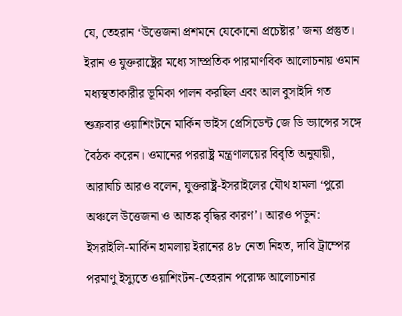যে, তেহরান ‘উত্তেজনা প্রশমনে যেকোনো প্রচেষ্টার’ জন্য প্রস্তুত। ইরান ও যুক্তরাষ্ট্রের মধ্যে সাম্প্রতিক পারমাণবিক আলোচনায় ওমান মধ্যস্থতাকারীর ভূমিকা পালন করছিল এবং আল বুসাইদি গত শুক্রবার ওয়াশিংটনে মার্কিন ভাইস প্রেসিডেন্ট জে ডি ভ্যান্সের সঙ্গে বৈঠক করেন। ওমানের পররাষ্ট্র মন্ত্রণালয়ের বিবৃতি অনুযায়ী, আরাঘচি আরও বলেন, যুক্তরাষ্ট্র-ইসরাইলের যৌথ হামলা ‘পুরো অঞ্চলে উত্তেজনা ও আতঙ্ক বৃদ্ধির কারণ’। আরও পড়ুন: ইসরাইলি-মার্কিন হামলায় ইরানের ৪৮ নেতা নিহত, দাবি ট্রাম্পের পরমাণু ইস্যুতে ওয়াশিংটন-তেহরান পরোক্ষ আলোচনার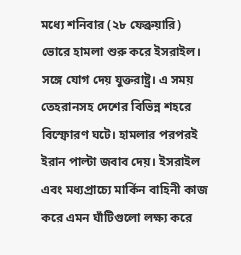মধ্যে শনিবার (২৮ ফেব্রুয়ারি) ভোরে হামলা শুরু করে ইসরাইল। সঙ্গে যোগ দেয় যুক্তরাষ্ট্র। এ সময় তেহরানসহ দেশের বিভিন্ন শহরে বিস্ফোরণ ঘটে। হামলার পরপরই ইরান পাল্টা জবাব দেয়। ইসরাইল এবং মধ্যপ্রাচ্যে মার্কিন বাহিনী কাজ করে এমন ঘাঁটিগুলো লক্ষ্য করে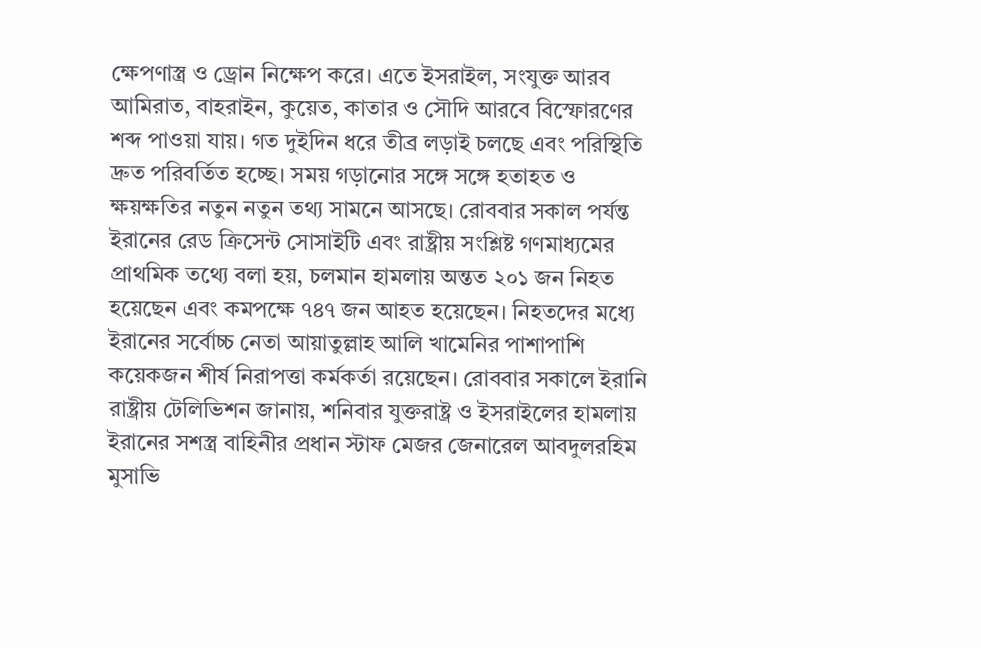ক্ষেপণাস্ত্র ও ড্রোন নিক্ষেপ করে। এতে ইসরাইল, সংযুক্ত আরব আমিরাত, বাহরাইন, কুয়েত, কাতার ও সৌদি আরবে বিস্ফোরণের শব্দ পাওয়া যায়। গত দুইদিন ধরে তীব্র লড়াই চলছে এবং পরিস্থিতি দ্রুত পরিবর্তিত হচ্ছে। সময় গড়ানোর সঙ্গে সঙ্গে হতাহত ও ক্ষয়ক্ষতির নতুন নতুন তথ্য সামনে আসছে। রোববার সকাল পর্যন্ত ইরানের রেড ক্রিসেন্ট সোসাইটি এবং রাষ্ট্রীয় সংশ্লিষ্ট গণমাধ্যমের প্রাথমিক তথ্যে বলা হয়, চলমান হামলায় অন্তত ২০১ জন নিহত হয়েছেন এবং কমপক্ষে ৭৪৭ জন আহত হয়েছেন। নিহতদের মধ্যে ইরানের সর্বোচ্চ নেতা আয়াতুল্লাহ আলি খামেনির পাশাপাশি কয়েকজন শীর্ষ নিরাপত্তা কর্মকর্তা রয়েছেন। রোববার সকালে ইরানি রাষ্ট্রীয় টেলিভিশন জানায়, শনিবার যুক্তরাষ্ট্র ও ইসরাইলের হামলায় ইরানের সশস্ত্র বাহিনীর প্রধান স্টাফ মেজর জেনারেল আবদুলরহিম মুসাভি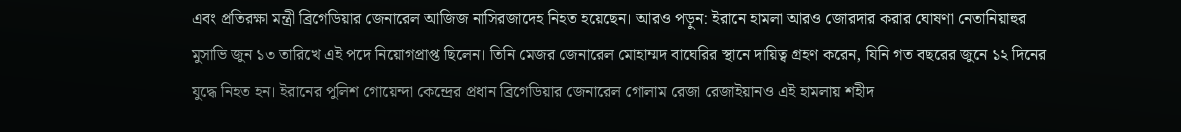এবং প্রতিরক্ষা মন্ত্রী ব্রিগেডিয়ার জেনারেল আজিজ নাসিরজাদেহ নিহত হয়েছেন। আরও পড়ুন: ইরানে হামলা আরও জোরদার করার ঘোষণা নেতানিয়াহুর মুসাভি জুন ১৩ তারিখে এই পদে নিয়োগপ্রাপ্ত ছিলেন। তিনি মেজর জেনারেল মোহাম্মদ বাঘেরির স্থানে দায়িত্ব গ্রহণ করেন, যিনি গত বছরের জুনে ১২ দিনের যুদ্ধে নিহত হন। ইরানের পুলিশ গোয়েন্দা কেন্দ্রের প্রধান ব্রিগেডিয়ার জেনারেল গোলাম রেজা রেজাইয়ানও এই হামলায় শহীদ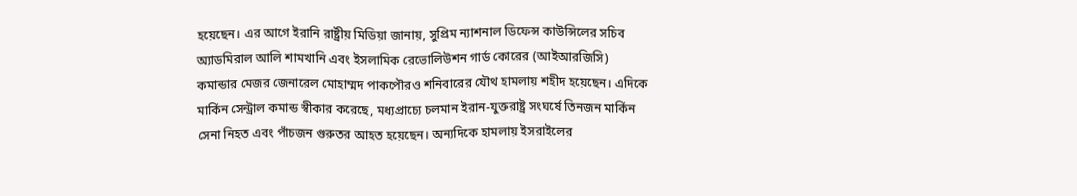হয়েছেন। এর আগে ইরানি রাষ্ট্রীয় মিডিয়া জানায়, সুপ্রিম ন্যাশনাল ডিফেন্স কাউন্সিলের সচিব অ্যাডমিরাল আলি শামখানি এবং ইসলামিক রেভোলিউশন গার্ড কোরের (আইআরজিসি) কমান্ডার মেজর জেনারেল মোহাম্মদ পাকপৌরও শনিবারের যৌথ হামলায় শহীদ হয়েছেন। এদিকে মার্কিন সেন্ট্রাল কমান্ড স্বীকার করেছে, মধ্যপ্রাচ্যে চলমান ইরান-যুক্তরাষ্ট্র সংঘর্ষে তিনজন মার্কিন সেনা নিহত এবং পাঁচজন গুরুতর আহত হয়েছেন। অন্যদিকে হামলায় ইসরাইলের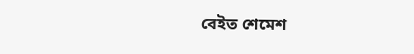বেইত শেমেশ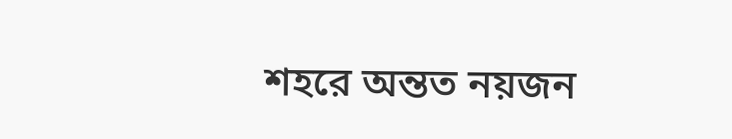শহরে অন্তত নয়জন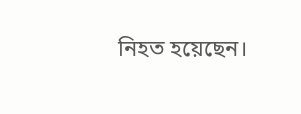নিহত হয়েছেন।